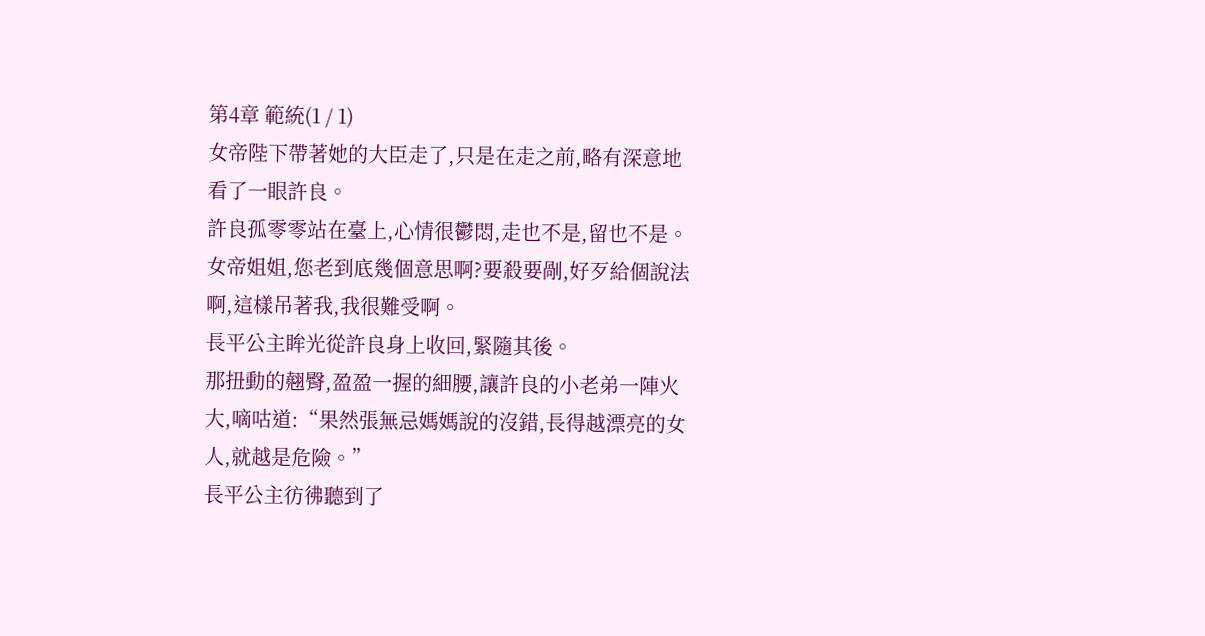第4章 範統(1 / 1)
女帝陛下帶著她的大臣走了,只是在走之前,略有深意地看了一眼許良。
許良孤零零站在臺上,心情很鬱悶,走也不是,留也不是。女帝姐姐,您老到底幾個意思啊?要殺要剮,好歹給個說法啊,這樣吊著我,我很難受啊。
長平公主眸光從許良身上收回,緊隨其後。
那扭動的翹臀,盈盈一握的細腰,讓許良的小老弟一陣火大,嘀咕道:“果然張無忌媽媽說的沒錯,長得越漂亮的女人,就越是危險。”
長平公主彷彿聽到了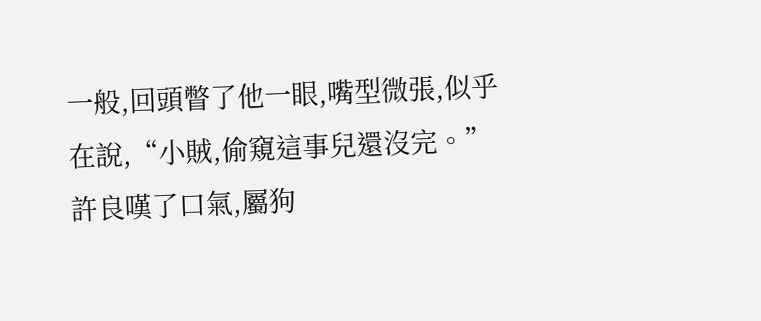一般,回頭瞥了他一眼,嘴型微張,似乎在說,“小賊,偷窺這事兒還沒完。”
許良嘆了口氣,屬狗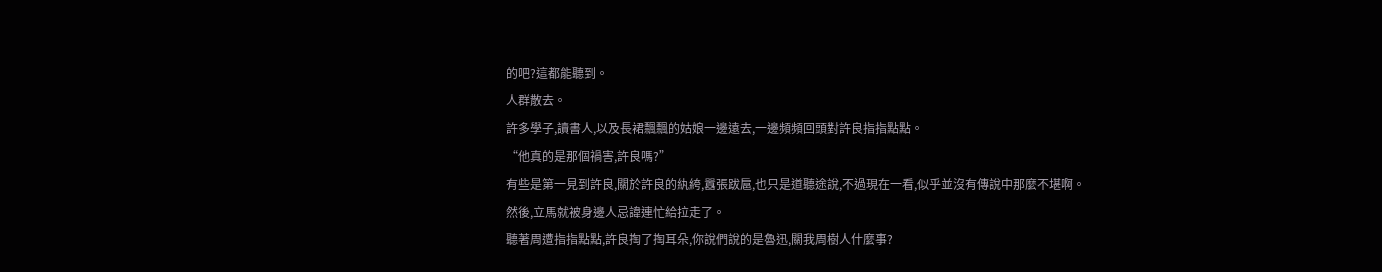的吧?這都能聽到。
人群散去。
許多學子,讀書人,以及長裙飄飄的姑娘一邊遠去,一邊頻頻回頭對許良指指點點。
“他真的是那個禍害,許良嗎?”
有些是第一見到許良,關於許良的紈絝,囂張跋扈,也只是道聽途說,不過現在一看,似乎並沒有傳說中那麼不堪啊。
然後,立馬就被身邊人忌諱連忙給拉走了。
聽著周遭指指點點,許良掏了掏耳朵,你說們說的是魯迅,關我周樹人什麼事?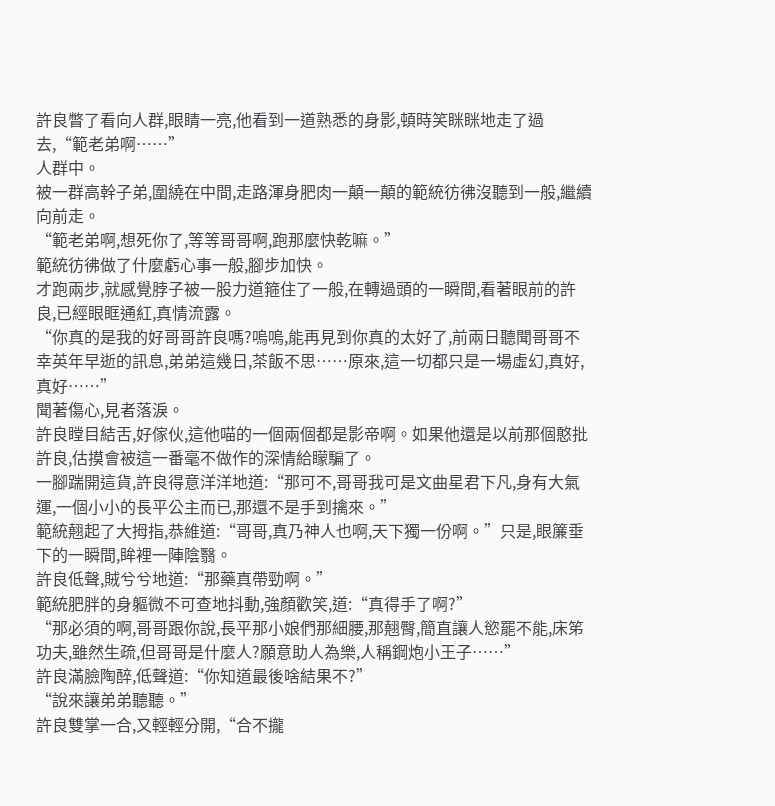許良瞥了看向人群,眼睛一亮,他看到一道熟悉的身影,頓時笑眯眯地走了過去,“範老弟啊……”
人群中。
被一群高幹子弟,圍繞在中間,走路渾身肥肉一顛一顛的範統彷彿沒聽到一般,繼續向前走。
“範老弟啊,想死你了,等等哥哥啊,跑那麼快乾嘛。”
範統彷彿做了什麼虧心事一般,腳步加快。
才跑兩步,就感覺脖子被一股力道箍住了一般,在轉過頭的一瞬間,看著眼前的許良,已經眼眶通紅,真情流露。
“你真的是我的好哥哥許良嗎?嗚嗚,能再見到你真的太好了,前兩日聽聞哥哥不幸英年早逝的訊息,弟弟這幾日,茶飯不思……原來,這一切都只是一場虛幻,真好,真好……”
聞著傷心,見者落淚。
許良瞠目結舌,好傢伙,這他喵的一個兩個都是影帝啊。如果他還是以前那個憨批許良,估摸會被這一番毫不做作的深情給矇騙了。
一腳踹開這貨,許良得意洋洋地道:“那可不,哥哥我可是文曲星君下凡,身有大氣運,一個小小的長平公主而已,那還不是手到擒來。”
範統翹起了大拇指,恭維道:“哥哥,真乃神人也啊,天下獨一份啊。”只是,眼簾垂下的一瞬間,眸裡一陣陰翳。
許良低聲,賊兮兮地道:“那藥真帶勁啊。”
範統肥胖的身軀微不可查地抖動,強顏歡笑,道:“真得手了啊?”
“那必須的啊,哥哥跟你說,長平那小娘們那細腰,那翹臀,簡直讓人慾罷不能,床笫功夫,雖然生疏,但哥哥是什麼人?願意助人為樂,人稱鋼炮小王子……”
許良滿臉陶醉,低聲道:“你知道最後啥結果不?”
“說來讓弟弟聽聽。”
許良雙掌一合,又輕輕分開,“合不攏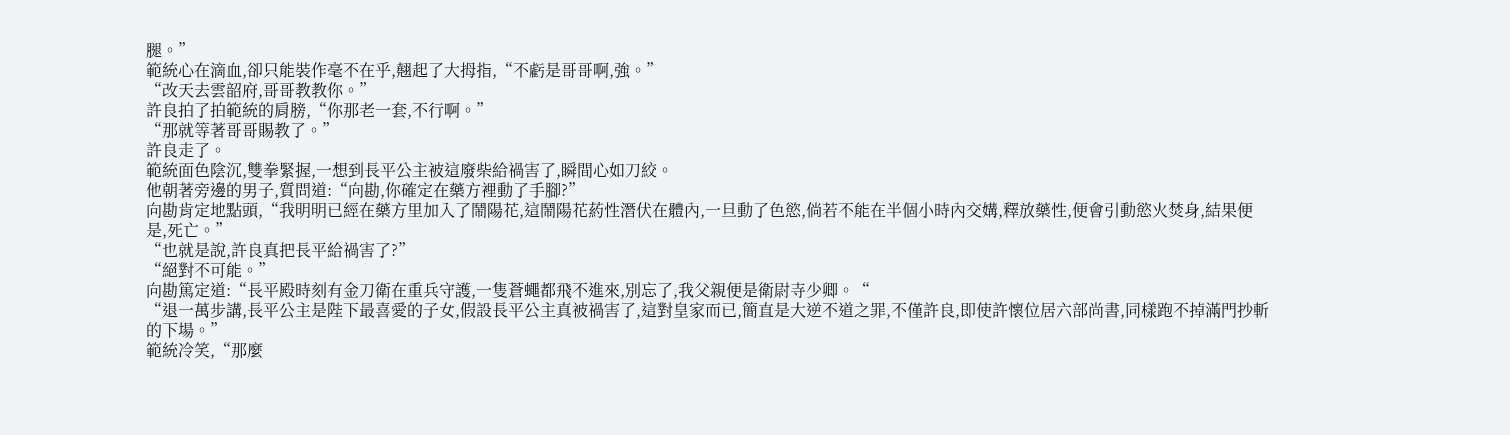腿。”
範統心在滴血,卻只能裝作毫不在乎,翹起了大拇指,“不虧是哥哥啊,強。”
“改天去雲韶府,哥哥教教你。”
許良拍了拍範統的肩膀,“你那老一套,不行啊。”
“那就等著哥哥賜教了。”
許良走了。
範統面色陰沉,雙拳緊握,一想到長平公主被這廢柴給禍害了,瞬間心如刀絞。
他朝著旁邊的男子,質問道:“向勘,你確定在藥方裡動了手腳?”
向勘肯定地點頭,“我明明已經在藥方里加入了鬧陽花,這鬧陽花葯性潛伏在體內,一旦動了色慾,倘若不能在半個小時內交媾,釋放藥性,便會引動慾火焚身,結果便是,死亡。”
“也就是說,許良真把長平給禍害了?”
“絕對不可能。”
向勘篤定道:“長平殿時刻有金刀衛在重兵守護,一隻蒼蠅都飛不進來,別忘了,我父親便是衛尉寺少卿。“
“退一萬步講,長平公主是陛下最喜愛的子女,假設長平公主真被禍害了,這對皇家而已,簡直是大逆不道之罪,不僅許良,即使許懷位居六部尚書,同樣跑不掉滿門抄斬的下場。”
範統冷笑,“那麼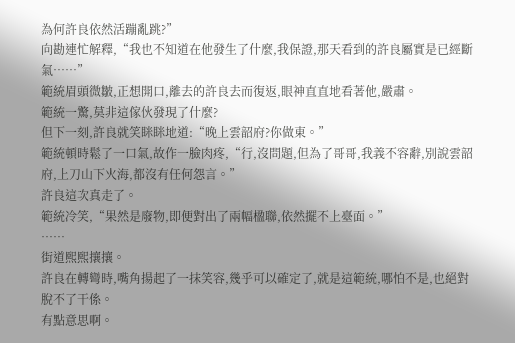為何許良依然活蹦亂跳?”
向勘連忙解釋,“我也不知道在他發生了什麼,我保證,那天看到的許良屬實是已經斷氣……”
範統眉頭微皺,正想開口,離去的許良去而復返,眼神直直地看著他,嚴肅。
範統一驚,莫非這傢伙發現了什麼?
但下一刻,許良就笑眯眯地道:“晚上雲韶府?你做東。”
範統頓時鬆了一口氣,故作一臉肉疼,“行,沒問題,但為了哥哥,我義不容辭,別說雲韶府,上刀山下火海,都沒有任何怨言。”
許良這次真走了。
範統冷笑,“果然是廢物,即便對出了兩幅楹聯,依然擺不上臺面。”
……
街道熙熙攘攘。
許良在轉彎時,嘴角揚起了一抹笑容,幾乎可以確定了,就是這範統,哪怕不是,也絕對脫不了干係。
有點意思啊。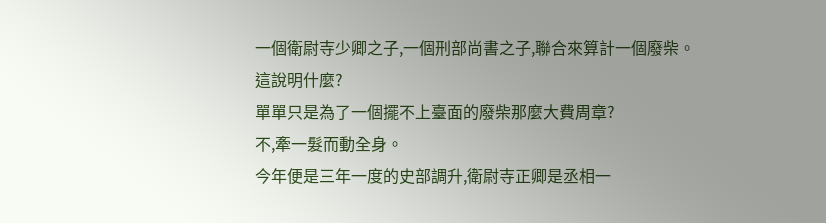一個衛尉寺少卿之子,一個刑部尚書之子,聯合來算計一個廢柴。
這說明什麼?
單單只是為了一個擺不上臺面的廢柴那麼大費周章?
不,牽一髮而動全身。
今年便是三年一度的史部調升,衛尉寺正卿是丞相一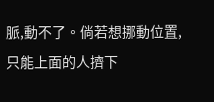脈,動不了。倘若想挪動位置,只能上面的人擠下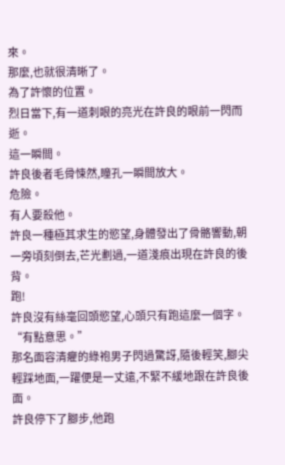來。
那麼,也就很清晰了。
為了許懷的位置。
烈日當下,有一道刺眼的亮光在許良的眼前一閃而逝。
這一瞬間。
許良後者毛骨悚然,瞳孔一瞬間放大。
危險。
有人要殺他。
許良一種極其求生的慾望,身體發出了骨骼響動,朝一旁頃刻倒去,芒光劃過,一道淺痕出現在許良的後背。
跑!
許良沒有絲毫回頭慾望,心頭只有跑這麼一個字。
“有點意思。”
那名面容清癯的綠袍男子閃過驚訝,隨後輕笑,腳尖輕踩地面,一躍便是一丈遠,不緊不緩地跟在許良後面。
許良停下了腳步,他跑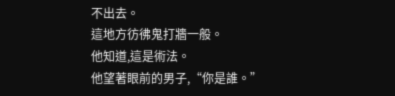不出去。
這地方彷彿鬼打牆一般。
他知道,這是術法。
他望著眼前的男子,“你是誰。”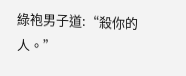綠袍男子道:“殺你的人。”